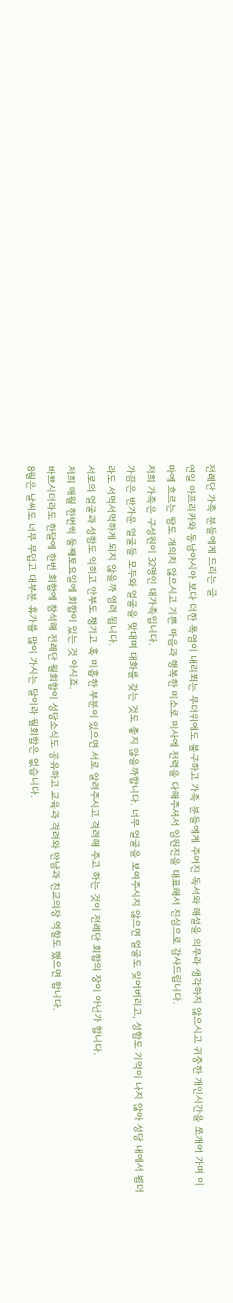전례단 가족 분들에게 드리는 글
연일 아프리카와 동남아시아 보다 더한 폭염이 내리쬐는 무더위에도 불구하고 가족 분들에게 주어진 독서와 해설을 의무라 생각하지 않으시고 귀중한 개인시간을 쪼개어 가며 이마에 흐르는 땀도 개의치 않으시고 기쁜 마음과 행복한 미소로 미사에 전력을 다해주셔서 임원진을 대표해서 진심으로 감사드립니다.
저희 가족은 구성원이 32명인 대가족입니다.
가끔은 반가운 얼굴들 모두와 얼굴을 맞대며 대화를 갖는 것도 좋지 않을까합니다. 너무 얼굴을 보여주시지 않으면 얼굴도 잊어버리고, 성함도 기억이 나지 않아 성당 내에서 뵙더라도 서먹서먹하게 되지 않을까 염려 됩니다.
서로의 얼굴과 성함도 익히고 안부도 챙기고 혹 미흡한 부분이 있으면 서로 알려주시고 격려해 주고 하는 것이 전례단 회합의 장이 아닌가 합니다.
저희 매월 한번씩 둘째토요일에 회합이 있는 것 아시죠.
바쁘시더라도 한달에 한번 회합에 참석해 전례단 월회합이 성당소식도 공유하고 교육과 격려와 만남과 친교의장 역할도 했으면 합니다.
8월은 날씨도 너무 무덥고 대부분 휴가를 많이 가시는 달이라 월회합은 없습니다.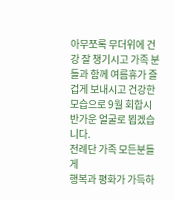아무쪼록 무더위에 건강 잘 챙기시고 가족 분들과 함께 여름휴가 즐겁게 보내시고 건강한 모습으로 9월 회합시 반가운 얼굴로 뵙겠습니다.
전례단 가족 모든분들게
행복과 평화가 가득하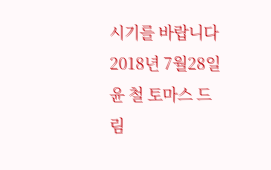시기를 바랍니다
2018년 7월28일
윤 철 토마스 드림